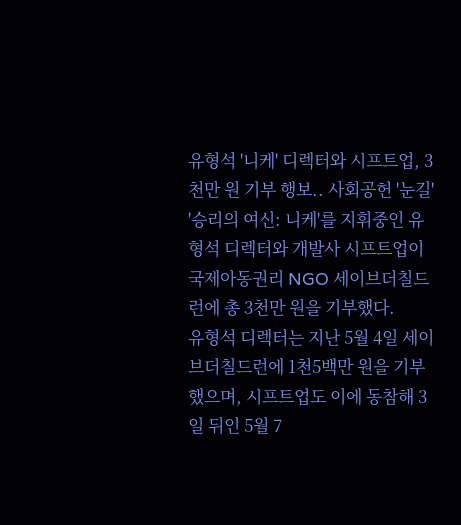유형석 '니케' 디렉터와 시프트업, 3천만 원 기부 행보.. 사회공헌 '눈길'
'승리의 여신: 니케'를 지휘중인 유형석 디렉터와 개발사 시프트업이 국제아동권리 NGO 세이브더칠드런에 총 3천만 원을 기부했다.
유형석 디렉터는 지난 5월 4일 세이브더칠드런에 1천5백만 원을 기부했으며, 시프트업도 이에 동참해 3일 뒤인 5월 7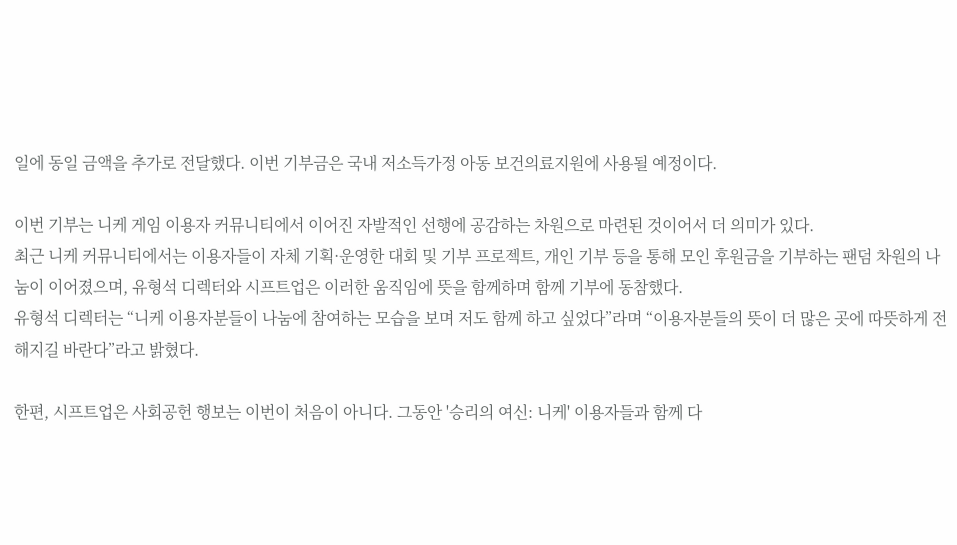일에 동일 금액을 추가로 전달했다. 이번 기부금은 국내 저소득가정 아동 보건의료지원에 사용될 예정이다.

이번 기부는 니케 게임 이용자 커뮤니티에서 이어진 자발적인 선행에 공감하는 차원으로 마련된 것이어서 더 의미가 있다.
최근 니케 커뮤니티에서는 이용자들이 자체 기획·운영한 대회 및 기부 프로젝트, 개인 기부 등을 통해 모인 후원금을 기부하는 팬덤 차원의 나눔이 이어졌으며, 유형석 디렉터와 시프트업은 이러한 움직임에 뜻을 함께하며 함께 기부에 동참했다.
유형석 디렉터는 “니케 이용자분들이 나눔에 참여하는 모습을 보며 저도 함께 하고 싶었다”라며 “이용자분들의 뜻이 더 많은 곳에 따뜻하게 전해지길 바란다”라고 밝혔다.

한편, 시프트업은 사회공헌 행보는 이번이 처음이 아니다. 그동안 '승리의 여신: 니케' 이용자들과 함께 다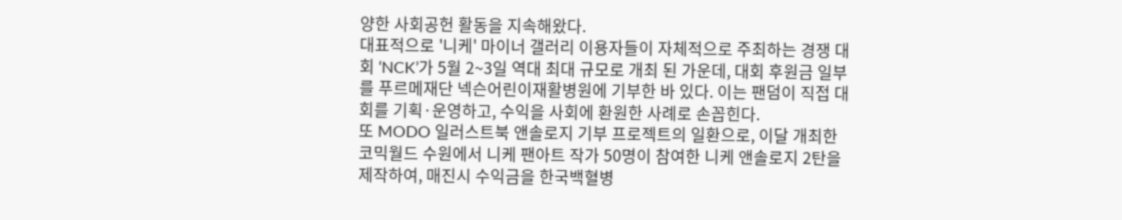양한 사회공헌 활동을 지속해왔다.
대표적으로 '니케' 마이너 갤러리 이용자들이 자체적으로 주최하는 경쟁 대회 ‘NCK’가 5월 2~3일 역대 최대 규모로 개최 된 가운데, 대회 후원금 일부를 푸르메재단 넥슨어린이재활병원에 기부한 바 있다. 이는 팬덤이 직접 대회를 기획·운영하고, 수익을 사회에 환원한 사례로 손꼽힌다.
또 MODO 일러스트북 앤솔로지 기부 프로젝트의 일환으로, 이달 개최한 코믹월드 수원에서 니케 팬아트 작가 50명이 참여한 니케 앤솔로지 2탄을 제작하여, 매진시 수익금을 한국백혈병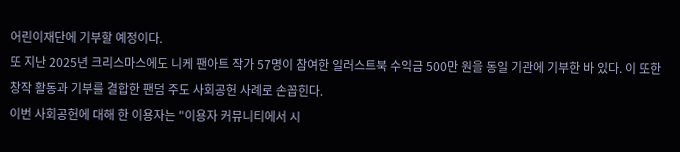어린이재단에 기부할 예정이다.
또 지난 2025년 크리스마스에도 니케 팬아트 작가 57명이 참여한 일러스트북 수익금 500만 원을 동일 기관에 기부한 바 있다. 이 또한 창작 활동과 기부를 결합한 팬덤 주도 사회공헌 사례로 손꼽힌다.
이번 사회공헌에 대해 한 이용자는 "이용자 커뮤니티에서 시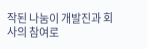작된 나눔이 개발진과 회사의 참여로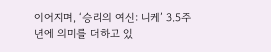이어지며, ‘승리의 여신: 니케’ 3.5주년에 의미를 더하고 있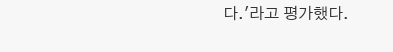다.'라고 평가했다.